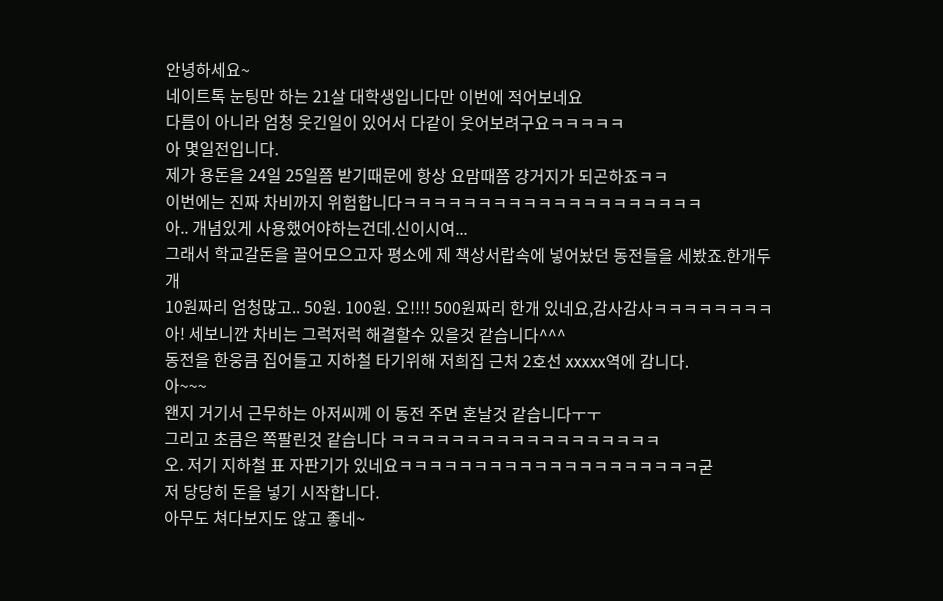안녕하세요~
네이트톡 눈팅만 하는 21살 대학생입니다만 이번에 적어보네요
다름이 아니라 엄청 웃긴일이 있어서 다같이 웃어보려구요ㅋㅋㅋㅋㅋ
아 몇일전입니다.
제가 용돈을 24일 25일쯤 받기때문에 항상 요맘때쯤 걍거지가 되곤하죠ㅋㅋ
이번에는 진짜 차비까지 위험합니다ㅋㅋㅋㅋㅋㅋㅋㅋㅋㅋㅋㅋㅋㅋㅋㅋㅋㅋㅋㅋ
아.. 개념있게 사용했어야하는건데.신이시여...
그래서 학교갈돈을 끌어모으고자 평소에 제 책상서랍속에 넣어놨던 동전들을 세봤죠.한개두개
10원짜리 엄청많고.. 50원. 100원. 오!!!! 500원짜리 한개 있네요,감사감사ㅋㅋㅋㅋㅋㅋㅋㅋ
아! 세보니깐 차비는 그럭저럭 해결할수 있을것 같습니다^^^
동전을 한웅큼 집어들고 지하철 타기위해 저희집 근처 2호선 xxxxx역에 감니다.
아~~~
왠지 거기서 근무하는 아저씨께 이 동전 주면 혼날것 같습니다ㅜㅜ
그리고 초큼은 쪽팔린것 같습니다 ㅋㅋㅋㅋㅋㅋㅋㅋㅋㅋㅋㅋㅋㅋㅋㅋㅋㅋ
오. 저기 지하철 표 자판기가 있네요ㅋㅋㅋㅋㅋㅋㅋㅋㅋㅋㅋㅋㅋㅋㅋㅋㅋㅋㅋㅋ굳
저 당당히 돈을 넣기 시작합니다.
아무도 쳐다보지도 않고 좋네~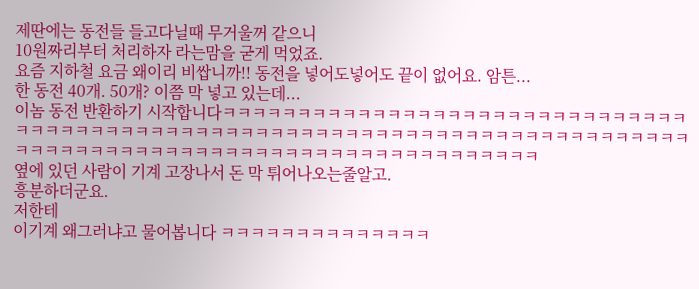제딴에는 동전들 들고다닐때 무거울꺼 같으니
10원짜리부터 처리하자 라는맘을 굳게 먹었죠.
요즘 지하철 요금 왜이리 비쌉니까!! 동전을 넣어도넣어도 끝이 없어요. 암튼...
한 동전 40개. 50개? 이쯤 막 넣고 있는데...
이놈 동전 반환하기 시작합니다ㅋㅋㅋㅋㅋㅋㅋㅋㅋㅋㅋㅋㅋㅋㅋㅋㅋㅋㅋㅋㅋㅋㅋㅋㅋㅋㅋㅋㅋㅋㅋㅋㅋㅋㅋㅋㅋㅋㅋㅋㅋㅋㅋㅋㅋㅋㅋㅋㅋㅋㅋㅋㅋㅋㅋㅋㅋㅋㅋㅋㅋㅋㅋㅋㅋㅋㅋㅋㅋㅋㅋㅋㅋㅋㅋㅋㅋㅋㅋㅋㅋㅋㅋㅋㅋㅋㅋㅋㅋㅋㅋㅋㅋㅋㅋㅋㅋㅋㅋㅋㅋㅋㅋㅋㅋㅋㅋㅋㅋㅋㅋ
옆에 있던 사람이 기계 고장나서 돈 막 튀어나오는줄알고.
흥분하더군요.
저한테
이기계 왜그러냐고 물어봅니다 ㅋㅋㅋㅋㅋㅋㅋㅋㅋㅋㅋㅋㅋㅋ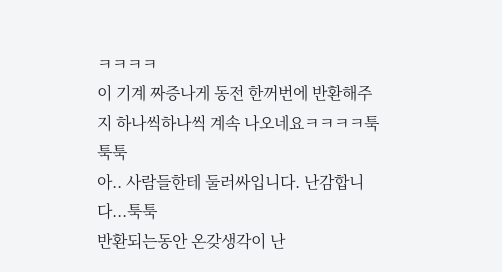ㅋㅋㅋㅋ
이 기계 짜증나게 동전 한꺼번에 반환해주지 하나씩하나씩 계속 나오네요ㅋㅋㅋㅋ툭툭툭
아.. 사람들한테 둘러싸입니다. 난감합니다...툭툭
반환되는동안 온갖생각이 난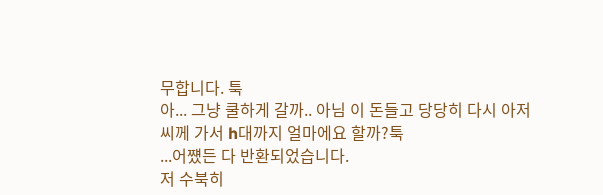무합니다. 툭
아... 그냥 쿨하게 갈까.. 아님 이 돈들고 당당히 다시 아저씨께 가서 h대까지 얼마에요 할까?툭
...어쩄든 다 반환되었습니다.
저 수북히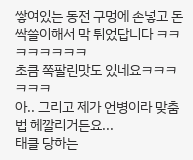쌓여있는 동전 구멍에 손넣고 돈 싹쓸이해서 막 튀었답니다 ㅋㅋㅋㅋㅋㅋㅋㅋ
초큼 쪽팔린맛도 있네요ㅋㅋㅋㅋㅋㅋ
아.. 그리고 제가 언병이라 맞춤법 헤깔리거든요...
태클 당하는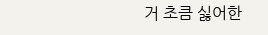거 초큼 싫어한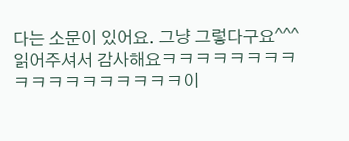다는 소문이 있어요. 그냥 그렇다구요^^^
읽어주셔서 감사해요ㅋㅋㅋㅋㅋㅋㅋㅋㅋㅋㅋㅋㅋㅋㅋㅋㅋㅋ이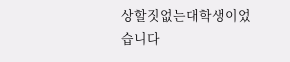상할짓없는대학생이었습니다